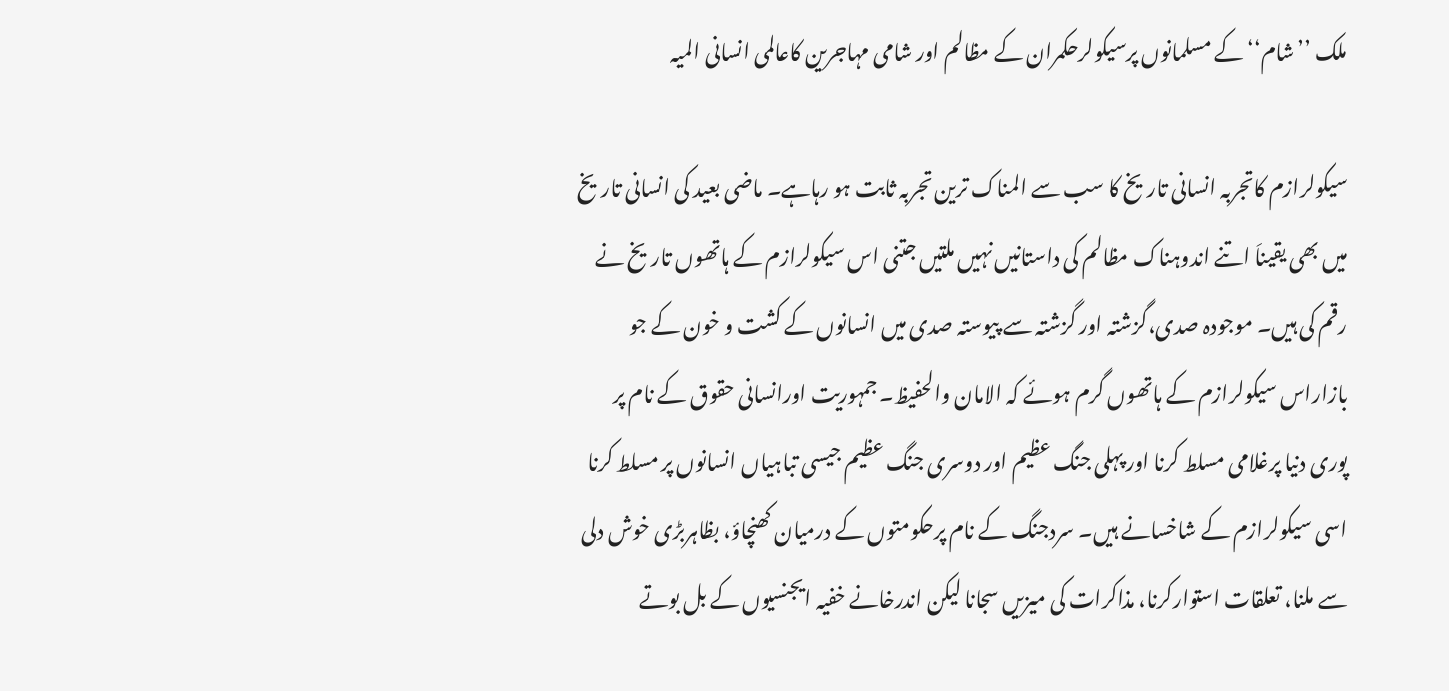ملک ’’شام‘‘ کے مسلمانوں پرسیکولرحکمران کے مظالم اور شامی مہاجرین کاعالمی انسانی المیہ

سیکولرازم کاتجربہ انسانی تاریخ کا سب سے المناک ترین تجربہ ثابت ہو رہاہے۔ ماضی بعید کی انسانی تاریخ میں بھی یقیناَ اتنے اندوہناک مظالم کی داستانیں نہیں ملتیں جتنی اس سیکولرازم کے ہاتھوں تاریخ نے رقم کی ہیں۔ موجودہ صدی،گزشتہ اور گزشتہ سے پیوستہ صدی میں انسانوں کے کشت و خون کے جو بازاراس سیکولرازم کے ہاتھوں گرم ہوئے کہ الامان والحفیظ۔ جمہوریت اورانسانی حقوق کے نام پر پوری دنیا پرغلامی مسلط کرنا اور پہلی جنگ عظیم اور دوسری جنگ عظیم جیسی تباہیاں انسانوں پر مسلط کرنا اسی سیکولرازم کے شاخسانے ہیں۔ سردجنگ کے نام پرحکومتوں کے درمیان کھنچاؤ، بظاہربڑی خوش دلی سے ملنا، تعلقات استوارکرنا، مذاکرات کی میزیں سجانا لیکن اندرخانے خفیہ ایجنسیوں کے بل بوتے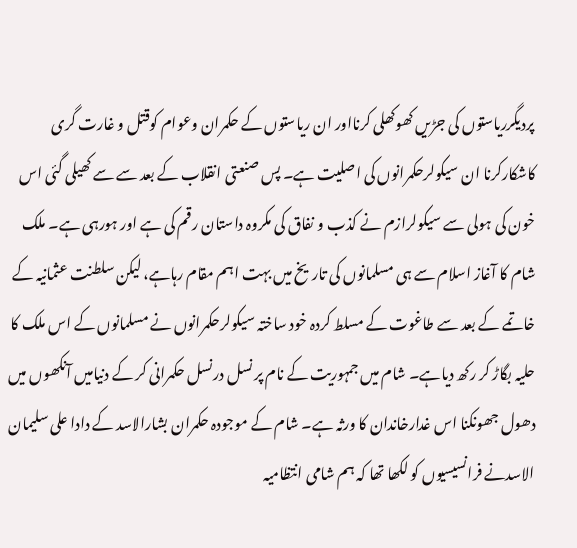پردیگرریاستوں کی جڑیں کھوکھلی کرنااور ان ریاستوں کے حکمران وعوام کوقتل و غارت گری کاشکارکرنا ان سیکولرحکمرانوں کی اصلیت ہے۔ پس صنعتی انقلاب کے بعد سے سے کھیلی گئی اس خون کی ہولی سے سیکولرازم نے کذب و نفاق کی مکروہ داستان رقم کی ہے اور ہورہی ہے۔ ملک شام کا آغاز اسلام سے ہی مسلمانوں کی تاریخ میں بہت اہم مقام رہاہے، لیکن سلطنت عثمانیہ کے خاتمے کے بعد سے طاغوت کے مسلط کردہ خود ساختہ سیکولرحکمرانوں نے مسلمانوں کے اس ملک کا حلیہ بگاڑ کر رکھ دیاہے۔ شام میں جمہوریت کے نام پر نسل درنسل حکمرانی کر کے دنیامیں آنکھوں میں دھول جھونکنا اس غدارخاندان کا ورثہ ہے۔ شام کے موجودہ حکمران بشارالاسد کے دادا علی سلیمان الاسدنے فرانسیسیوں کو لکھا تھا کہ ہم شامی انتظامیہ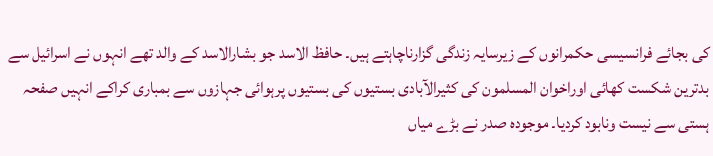کی بجائے فرانسیسی حکمرانوں کے زیرسایہ زندگی گزارناچاہتے ہیں۔ حافظ الاسد جو بشارالاسد کے والد تھے انہوں نے اسرائیل سے بدترین شکست کھائی اوراخوان المسلمون کی کثیرالآبادی بستیوں کی بستیوں پرہوائی جہازوں سے بمباری کراکے انہیں صفحہ ہستی سے نیست ونابود کردیا۔ موجودہ صدر نے بڑے میاں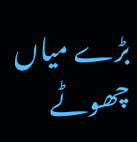بڑے میاں چھوٹے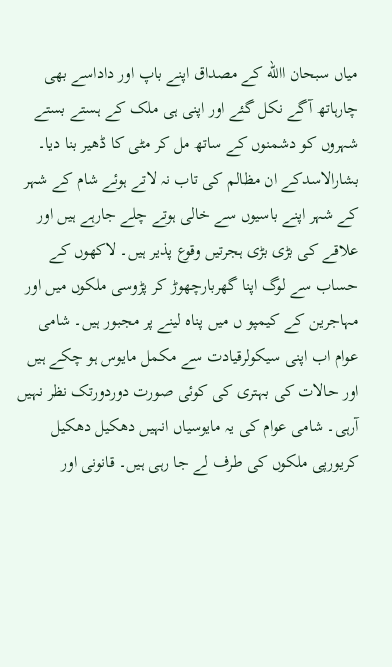میاں سبحان االله کے مصداق اپنے باپ اور داداسے بھی چارہاتھ آگے نکل گئے اور اپنی ہی ملک کے ہستے بستے شہروں کو دشمنوں کے ساتھ مل کر مٹی کا ڈھیر بنا دیا۔
بشارالاسدکے ان مظالم کی تاب نہ لاتے ہوئے شام کے شہر کے شہر اپنے باسیوں سے خالی ہوتے چلے جارہے ہیں اور علاقے کی بڑی بڑی ہجرتیں وقوع پذیر ہیں۔ لاکھوں کے حساب سے لوگ اپنا گھربارچھوڑ کر پڑوسی ملکوں میں اور مہاجرین کے کیمپو ں میں پناہ لینے پر مجبور ہیں۔ شامی عوام اب اپنی سیکولرقیادت سے مکمل مایوس ہو چکے ہیں اور حالات کی بہتری کی کوئی صورت دوردورتک نظر نہیں آرہی۔ شامی عوام کی یہ مایوسیاں انہیں دھکیل دھکیل کریورپی ملکوں کی طرف لے جا رہی ہیں۔ قانونی اور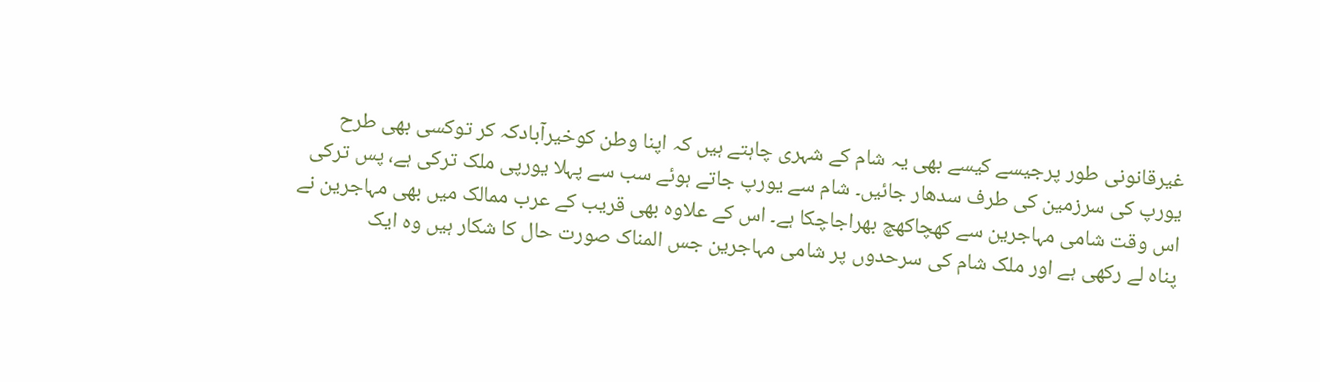غیرقانونی طور پرجیسے کیسے بھی یہ شام کے شہری چاہتے ہیں کہ اپنا وطن کوخیرآبادکہ کر توکسی بھی طرح یورپ کی سرزمین کی طرف سدھار جائیں۔ شام سے یورپ جاتے ہوئے سب سے پہلا یورپی ملک ترکی ہے، پس ترکی اس وقت شامی مہاجرین سے کھچاکھچ بھراجاچکا ہے۔ اس کے علاوہ بھی قریب کے عرب ممالک میں بھی مہاجرین نے پناہ لے رکھی ہے اور ملک شام کی سرحدوں پر شامی مہاجرین جس المناک صورت حال کا شکار ہیں وہ ایک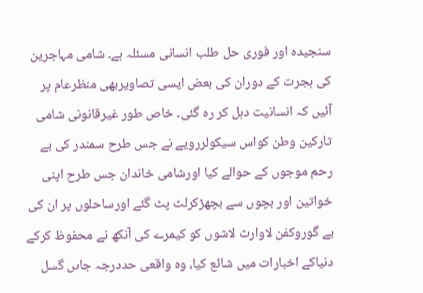سنجیدہ اور فوری حل طلب انسانی مسئلہ ہے۔ شامی مہاجرین کی ہجرت کے دوران کی بعض ایسی تصاویربھی منظرعام پر آئیں کہ انسانیت دہل کر رہ گئی۔ خاص طور غیرقانونی شامی تارکین وطن کواس سیکولررویے نے جس طرح سمندر کی بے رحم موجوں کے حوالے کیا اورشامی خاندان جس طرح اپنی خواتین اور بچوں سے بچھڑکرلٹ پٹ گئے اورساحلوں پر ان کی بے گوروکفن لاوارث لاشوں کو کیمرے کی آنکھ نے محفوظ کرکے دنیاکے اخبارات میں شائع کیا، وہ واقعی حددرجہ جاںں گسل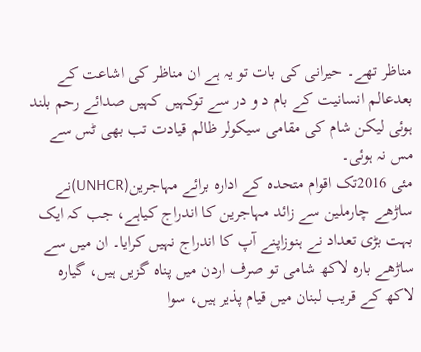مناظر تھے۔ حیرانی کی بات تو یہ ہے ان مناظر کی اشاعت کے بعدعالم انسانیت کے بام د و در سے توکہیں کہیں صدائے رحم بلند ہوئی لیکن شام کی مقامی سیکولر ظالم قیادت تب بھی ٹس سے مس نہ ہوئی۔
مئی 2016تک اقوام متحدہ کے ادارہ برائے مہاجرین(UNHCR)نے ساڑھے چارملین سے زائد مہاجرین کا اندراج کیاہے، جب کہ ایک بہت بڑی تعداد نے ہنوزاپنے آپ کا اندراج نہیں کرایا۔ ان میں سے ساڑھے بارہ لاکھ شامی تو صرف اردن میں پناہ گزیں ہیں، گیارہ لاکھ کے قریب لبنان میں قیام پذیر ہیں، سوا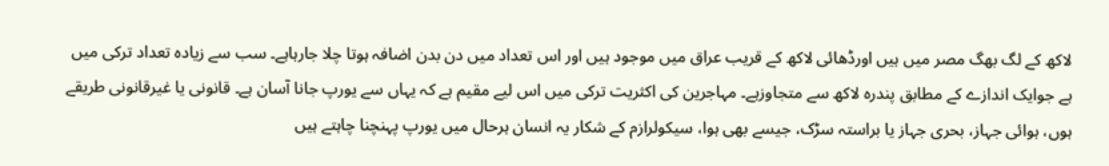لاکھ کے لگ بھگ مصر میں ہیں اورڈھائی لاکھ کے قریب عراق میں موجود ہیں اور اس تعداد میں دن بدن اضافہ ہوتا چلا جارہاہے۔ سب سے زیادہ تعداد ترکی میں ہے جوایک اندازے کے مطابق پندرہ لاکھ سے متجاوزہے۔ مہاجرین کی اکثریت ترکی میں اس لیے مقیم ہے کہ یہاں سے یورپ جانا آسان ہے۔ قانونی یا غیرقانونی طریقے ہوں، ہوائی جہاز، بحری جہاز یا براستہ سڑک، جیسے بھی ہوا، سیکولرازم کے شکار یہ انسان ہرحال میں یورپ پہنچنا چاہتے ہیں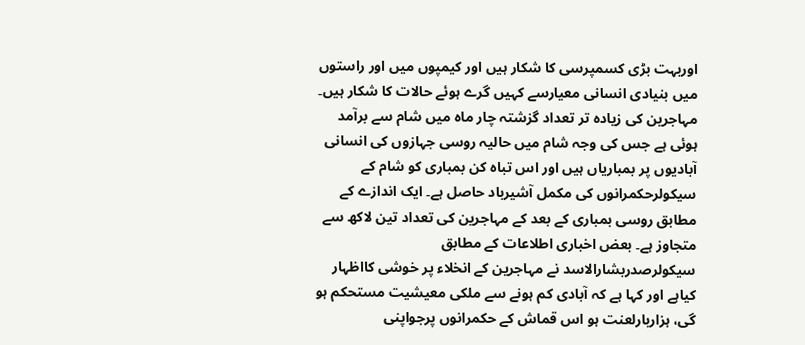اوربہت بڑی کسمپرسی کا شکار ہیں اور کیمپوں میں اور راستوں میں بنیادی انسانی معیارسے کہیں گرے ہوئے حالات کا شکار ہیں۔ مہاجرین کی زیادہ تر تعداد گزشتہ چار ماہ میں شام سے برآمد ہوئی ہے جس کی وجہ شام میں حالیہ روسی جہازوں کی انسانی آبادیوں پر بمباریاں ہیں اور اس تباہ کن بمباری کو شام کے سیکولرحکمرانوں کی مکمل آشیرباد حاصل ہے۔ ایک اندازے کے مطابق روسی بمباری کے بعد کے مہاجرین کی تعداد تین لاکھ سے متجاوز ہے۔ بعض اخباری اطلاعات کے مطابق سیکولرصدربشارالاسد نے مہاجرین کے انخلاء پر خوشی کااظہار کیاہے اور کہا ہے کہ آبادی کم ہونے سے ملکی معیشیت مستحکم ہو گی، ہزاربارلعنت ہو اس قماش کے حکمرانوں پرجواپنی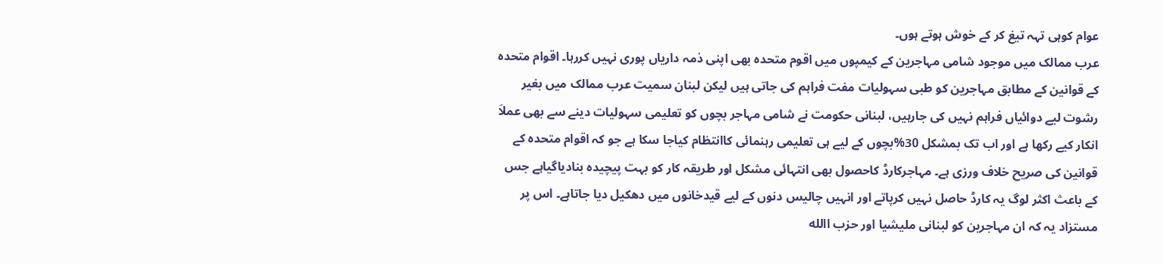عوام کوہی تہہ تیغ کر کے خوش ہوتے ہوں۔
عرب ممالک میں موجود شامی مہاجرین کے کیمپوں میں اقوم متحدہ بھی اپنی ذمہ داریاں پوری نہیں کررہا۔ اقوام متحدہ کے قوانین کے مطابق مہاجرین کو طبی سہولیات مفت فراہم کی جاتی ہیں لیکن لبنان سمیت عرب ممالک میں بغیر رشوت لیے دوائیاں فراہم نہیں کی جارہیں، لبنانی حکومت نے شامی مہاجر بچوں کو تعلیمی سہولیات دینے سے بھی عملاَ انکار کیے رکھا ہے اور اب تک بمشکل 30%بچوں کے لیے ہی تعلیمی رہنمائی کاانتظام کیاجا سکا ہے جو کہ اقوام متحدہ کے قوانین کی صریح خلاف ورزی ہے۔ مہاجرکارڈ کاحصول بھی انتہائی مشکل اور طریقہ کار کو بہت پیچیدہ بنادیاگیاہے جس کے باعث اکثر لوگ یہ کارڈ حاصل نہیں کرپاتے اور انہیں چالیس دنوں کے لیے قیدخانوں میں دھکیل دیا جاتاہے۔ اس پر مستزاد یہ کہ ان مہاجرین کو لبنانی ملیشیا اور حزب االله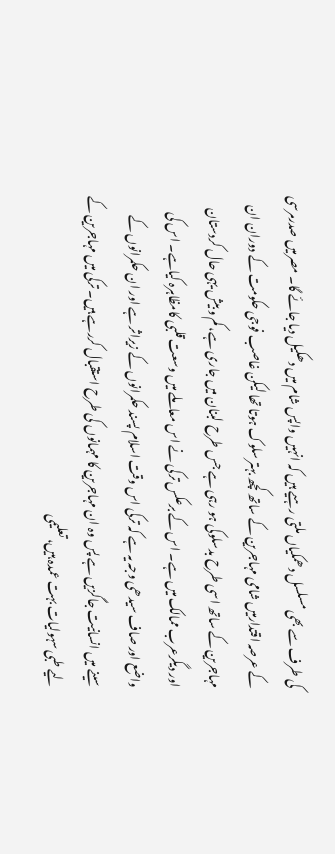کی طرف سے بھی مسلسل دھمکیاں ملتی رہیے ہیں کہ انہیں واپس شام میں دھکیل دیا جائے گا۔ مصرمیں صدرمرسی کے عرصہ اقتدارمیں شامی مہاجرین کے ساتھ کچھ بہتر سلوک ہوتا تھا لیکن غاصب فوجی حکومت کے دوران ان مہاجرین کے ساتھ اسی طرح بدسلوکی ہو رہی ہے جس طرح لبنان میں جاری ہے، کم و بیش یہی حال کردستان اور دیگرعرب ممالک میں ہے۔ اس کے برعکس ترکی نے اس معاملے میں وسعت قلبی کامظاہرہ کیاہے۔ اس کی واضع اور صاف سیدھی وجہ یہ ہے کہ ترکی اس وقت اسلام پسند حکمرانوں کے زیراثر ہے اور ان حکمرانوں کے سینے میں انسانیت جاگزیں ہے پس وہ ان مہاجرین کا مہمانوں کی طرح استقبال کررہے ہیں۔ ترکی میں مہاجرین کے لیے طبی سہولیات بہت عمدہ ہیں، تعلیمی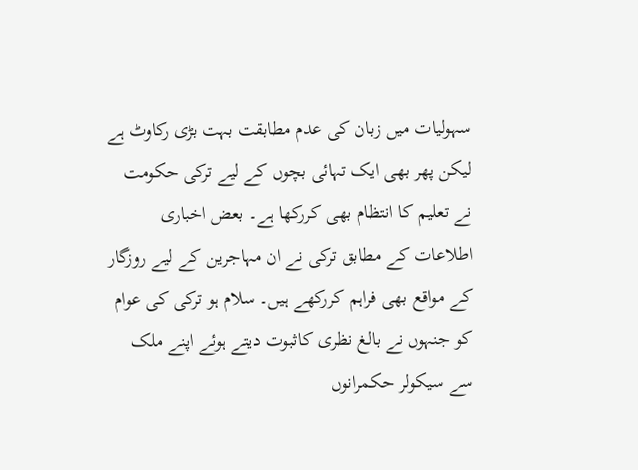سہولیات میں زبان کی عدم مطابقت بہت بڑی رکاوٹ ہے لیکن پھر بھی ایک تہائی بچوں کے لیے ترکی حکومت نے تعلیم کا انتظام بھی کررکھا ہے۔ بعض اخباری اطلاعات کے مطابق ترکی نے ان مہاجرین کے لیے روزگار کے مواقع بھی فراہم کررکھے ہیں۔ سلام ہو ترکی کی عوام کو جنہوں نے بالغ نظری کاثبوت دیتے ہوئے اپنے ملک سے سیکولر حکمرانوں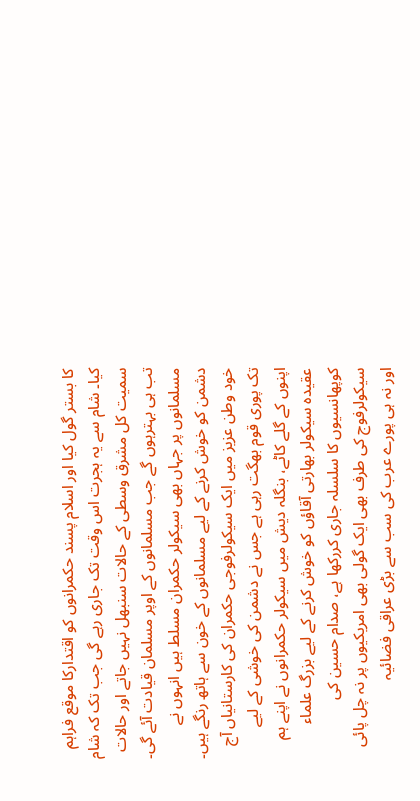کا بستر گول کیا اور اسلام پسند حکمرانوں کو اقتدارکا موقع فراہم کیا۔ شام سے یہ ہجرت اس وقت تک جاری رہے گی جب تک کہ شام سمیت کل مشرق وسطی کے حالات سنبھل نہیں جاتے اور حالات تب ہی بہترہوں گے جب مسلمانوں کے اوپر مسلمان قیادت آئے گی۔
مسلمانوں پر جہاں بھی سیکولر حکمران مسلط ہیں انہوں نے دشمن کو خوش کرنے کے لیے مسلمانوں کے خون سے ہاتھ رنگے ہیں۔ خود وطن عزیز میں ایک سیکولرفوجی حکمران کی کارستانیاں آج تک پوری قوم بھگت رہی ہے جس نے دشمن کی خوشی کے لیے اپنوں کے گلے کاٹے، بنگلہ دیش میں سیکولر حکمرانوں نے اپنے ہم عقیدہ سیکولر بھارتی آقاؤں کو خوش کرنے کے لیے بزرگ علماء کوپھانسیوں کا سلسلہ جاری کررکھا ہے، صدام حسین کی سیکولرفوج کی طرف بھی ایک گولی بھی امریکیوں پر نہ چل پائی اور نہ ہی پورے عرب کی سب سے بڑی عراقی فضائیہ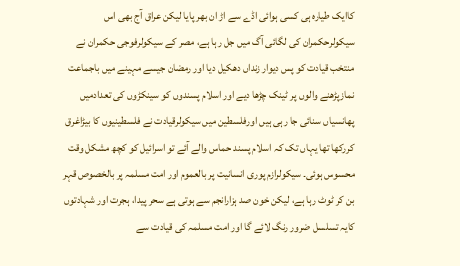کاایک طیارہ ہی کسی ہوائی اڈے سے اڑ ان بھر پایا لیکن عراق آج بھی اس سیکولرحکمران کی لگائی آگ میں جل رہا ہے، مصر کے سیکولرفوجی حکمران نے منتخب قیادت کو پس دیوار زنداں دھکیل دیا اور رمضان جیسے مہینے میں باجماعت نمازپڑھنے والوں پر ٹینک چڑھا دیے اور اسلام پسندوں کو سینکڑوں کی تعدادمیں پھانسیاں سنائی جا رہی ہیں اورفلسطین میں سیکولرقیادت نے فلسطینیوں کا بیڑاغرق کررکھا تھا یہاں تک کہ اسلام پسند حماس والے آئے تو اسرائیل کو کچھ مشکل وقت محسوس ہوئی۔ سیکولرازم پوری انسانیت پر بالعموم اور امت مسلمہ پر بالخصوص قہر بن کر ٹوٹ رہا ہے، لیکن خون صد ہزارانجم سے ہوتی ہے سحر پیدا، ہجرت اور شہادتوں کایہ تسلسل ضرور رنگ لائے گا اور امت مسلمہ کی قیادت سے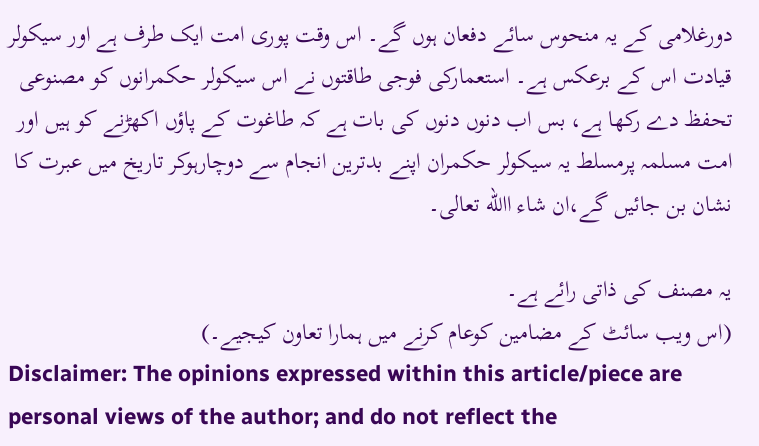دورغلامی کے یہ منحوس سائے دفعان ہوں گے۔ اس وقت پوری امت ایک طرف ہے اور سیکولر قیادت اس کے برعکس ہے۔ استعمارکی فوجی طاقتوں نے اس سیکولر حکمرانوں کو مصنوعی تحفظ دے رکھا ہے، بس اب دنوں دنوں کی بات ہے کہ طاغوت کے پاؤں اکھڑنے کو ہیں اور امت مسلمہ پرمسلط یہ سیکولر حکمران اپنے بدترین انجام سے دوچارہوکر تاریخ میں عبرت کا نشان بن جائیں گے،ان شاء االله تعالی۔

یہ مصنف کی ذاتی رائے ہے۔
(اس ویب سائٹ کے مضامین کوعام کرنے میں ہمارا تعاون کیجیے۔)
Disclaimer: The opinions expressed within this article/piece are personal views of the author; and do not reflect the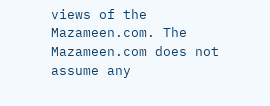views of the Mazameen.com. The Mazameen.com does not assume any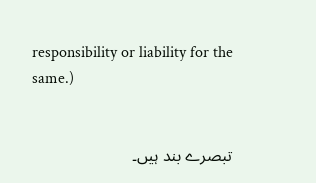responsibility or liability for the same.)


تبصرے بند ہیں۔